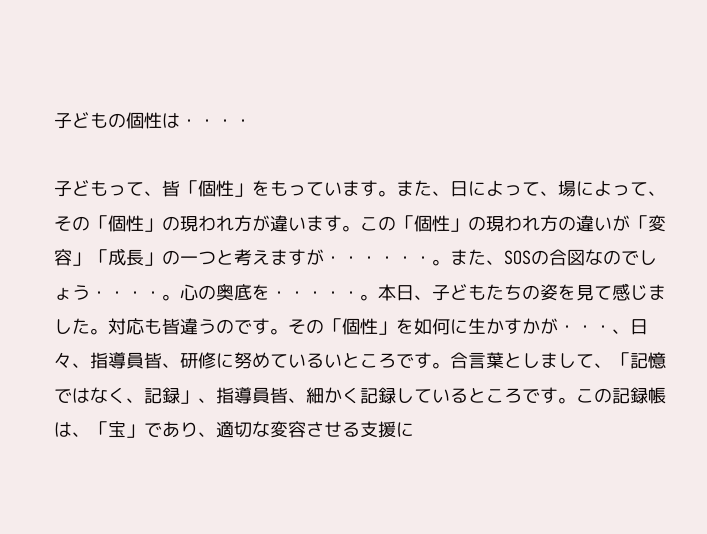子どもの個性は・・・・

子どもって、皆「個性」をもっています。また、日によって、場によって、その「個性」の現われ方が違います。この「個性」の現われ方の違いが「変容」「成長」の一つと考えますが・・・・・・。また、SOSの合図なのでしょう・・・・。心の奥底を・・・・・。本日、子どもたちの姿を見て感じました。対応も皆違うのです。その「個性」を如何に生かすかが・・・、日々、指導員皆、研修に努めているいところです。合言葉としまして、「記憶ではなく、記録」、指導員皆、細かく記録しているところです。この記録帳は、「宝」であり、適切な変容させる支援に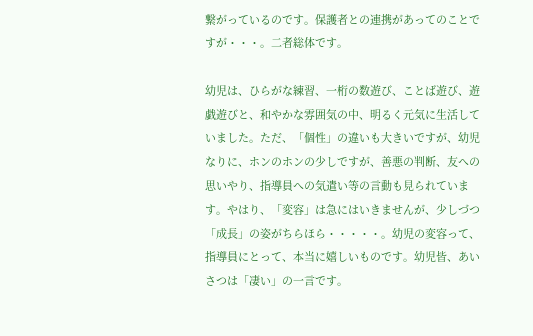繋がっているのです。保護者との連携があってのことですが・・・。二者総体です。

幼児は、ひらがな練習、一桁の数遊び、ことば遊び、遊戯遊びと、和やかな雰囲気の中、明るく元気に生活していました。ただ、「個性」の違いも大きいですが、幼児なりに、ホンのホンの少しですが、善悪の判断、友への思いやり、指導員への気遣い等の言動も見られています。やはり、「変容」は急にはいきませんが、少しづつ「成長」の姿がちらほら・・・・・。幼児の変容って、指導員にとって、本当に嬉しいものです。幼児皆、あいさつは「凄い」の一言です。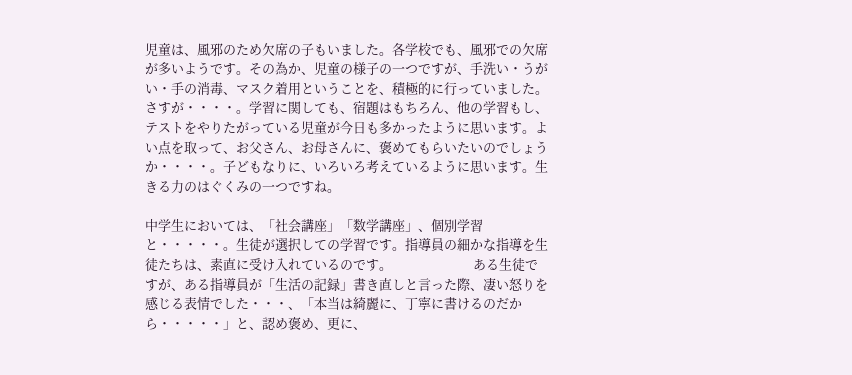児童は、風邪のため欠席の子もいました。各学校でも、風邪での欠席が多いようです。その為か、児童の様子の一つですが、手洗い・うがい・手の消毒、マスク着用ということを、積極的に行っていました。さすが・・・・。学習に関しても、宿題はもちろん、他の学習もし、テストをやりたがっている児童が今日も多かったように思います。よい点を取って、お父さん、お母さんに、褒めてもらいたいのでしょうか・・・・。子どもなりに、いろいろ考えているように思います。生きる力のはぐくみの一つですね。

中学生においては、「社会講座」「数学講座」、個別学習と・・・・・。生徒が選択しての学習です。指導員の細かな指導を生徒たちは、素直に受け入れているのです。                           ある生徒ですが、ある指導員が「生活の記録」書き直しと言った際、凄い怒りを感じる表情でした・・・、「本当は綺麗に、丁寧に書けるのだから・・・・・」と、認め褒め、更に、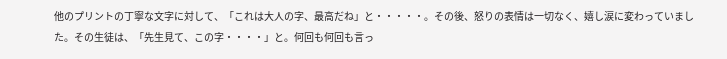他のプリントの丁寧な文字に対して、「これは大人の字、最高だね」と・・・・・。その後、怒りの表情は一切なく、嬉し涙に変わっていました。その生徒は、「先生見て、この字・・・・」と。何回も何回も言っ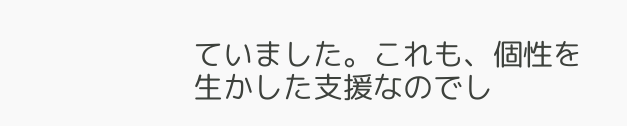ていました。これも、個性を生かした支援なのでし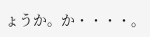ょうか。か・・・・。